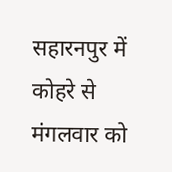सहारनपुर में कोहरे से मंगलवार को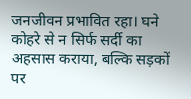जनजीवन प्रभावित रहा। घने कोहरे से न सिर्फ सर्दी का अहसास कराया, बल्कि सड़कों पर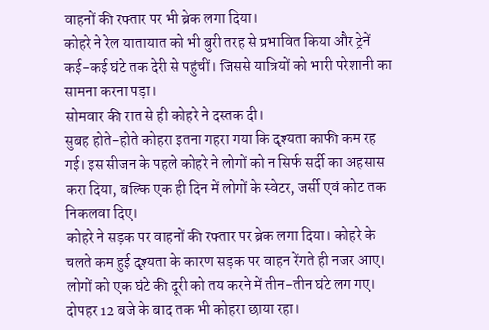वाहनों की रफ्तार पर भी ब्रेक लगा दिया।
कोहरे ने रेल यातायात को भी बुरी तरह से प्रभावित किया और ट्रेनें कई-कई घंटे तक देरी से पहुंचीं। जिससे यात्रियों को भारी परेशानी का सामना करना पड़ा।
सोमवार की रात से ही कोहरे ने दस्तक दी।
सुबह होते-होते कोहरा इतना गहरा गया कि दृश्यता काफी कम रह गई। इस सीजन के पहले कोहरे ने लोगों को न सिर्फ सर्दी का अहसास करा दिया, बल्कि एक ही दिन में लोगों के स्वेटर, जर्सी एवं कोट तक निकलवा दिए।
कोहरे ने सड़क पर वाहनों की रफ्तार पर ब्रेक लगा दिया। कोहरे के चलते कम हुई दृश्यता के कारण सड़क पर वाहन रेंगते ही नजर आए। लोगों को एक घंटे की दूरी को तय करने में तीन-तीन घंटे लग गए।
दोपहर 12 बजे के बाद तक भी कोहरा छाया रहा।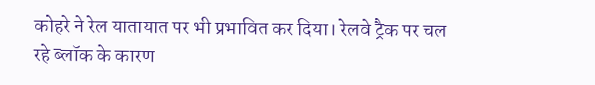कोहरे ने रेल यातायात पर भी प्रभावित कर दिया। रेलवे ट्रैक पर चल रहे ब्लॉक के कारण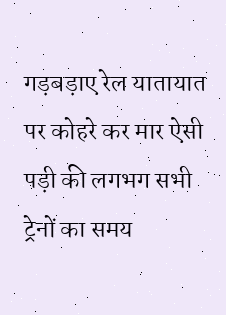गड़बड़ाए रेल यातायात पर कोहरे कर मार ऐसी पड़ी की लगभग सभी ट्रेनों का समय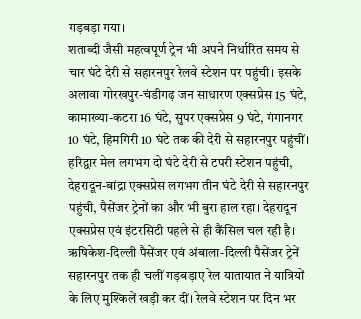गड़बड़ा गया।
शताब्दी जैसी महत्वपूर्ण ट्रेन भी अपने निर्धारित समय से चार घंटे देरी से सहारनपुर रेलवे स्टेशन पर पहुंची। इसके अलावा गोरखपुर-चंडीगढ़ जन साधारण एक्सप्रेस 15 घंटे, कामाख्या-कटरा 16 घंटे, सुपर एक्सप्रेस 9 घंटे, गंगानगर 10 घंटे, हिमगिरी 10 घंटे तक की देरी से सहारनपुर पहुंचीं।
हरिद्वार मेल लगभग दो घंटे देरी से टपरी स्टेशन पहुंची, देहरादून-बांद्रा एक्सप्रेस लगभग तीन घंटे देरी से सहारनपुर पहुंची, पैसेंजर ट्रेनों का और भी बुरा हाल रहा। देहरादून एक्सप्रेस एवं इंटरसिटी पहले से ही कैंसिल चल रही है।
ऋषिकेश-दिल्ली पैसेंजर एवं अंबाला-दिल्ली पैसेंजर ट्रेनें सहारनपुर तक ही चलीं गड़बड़ाए रेल यातायात ने यात्रियों के लिए मुश्किलें खड़ी कर दीं। रेलवे स्टेशन पर दिन भर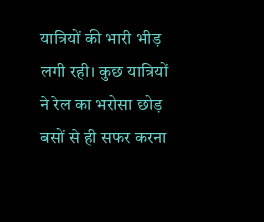यात्रियों की भारी भीड़ लगी रही। कुछ यात्रियों ने रेल का भरोसा छोड़ बसों से ही सफर करना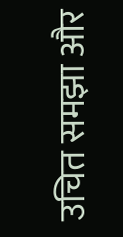उचित समझा और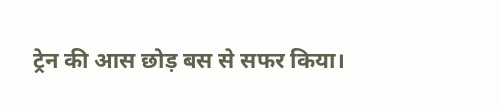ट्रेन की आस छोड़ बस से सफर किया।